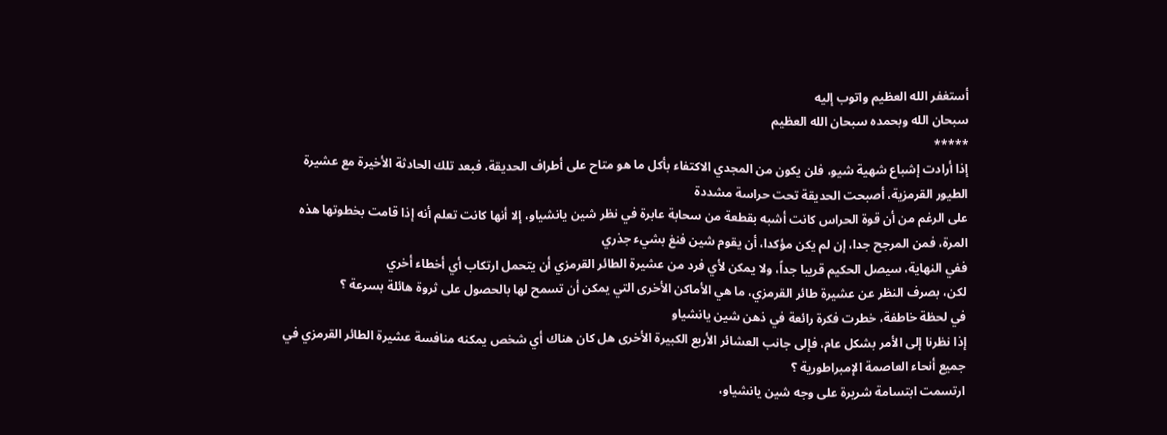أستغفر الله العظيم واتوب إليه
سبحان الله وبحمده سبحان الله العظيم
*****
إذا أرادت إشباع شهية شيو، فلن يكون من المجدي الاكتفاء بأكل ما هو متاح على أطراف الحديقة، فبعد تلك الحادثة الأخيرة مع عشيرة الطيور القرمزية، أصبحت الحديقة تحت حراسة مشددة
على الرغم من أن قوة الحراس كانت أشبه بقطعة من سحابة عابرة في نظر شين يانشياو، إلا أنها كانت تعلم أنه إذا قامت بخطوتها هذه المرة، فمن المرجح جدا، إن لم يكن مؤكدا، أن يقوم شين فنغ بشيء جذري
ففي النهاية، سيصل الحكيم قريبا جداً، ولا يمكن لأي فرد من عشيرة الطائر القرمزي أن يتحمل ارتكاب أي أخطاء أخري
لكن، بصرف النظر عن عشيرة طائر القرمزي، ما هي الأماكن الأخرى التي يمكن أن تسمح لها بالحصول على ثروة هائلة بسرعة ؟
في لحظة خاطفة، خطرت فكرة رائعة في ذهن شين يانشياو
إذا نظرنا إلى الأمر بشكل عام، فإلى جانب العشائر الأربع الكبيرة الأخرى هل كان هناك أي شخص يمكنه منافسة عشيرة الطائر القرمزي في جميع أنحاء العاصمة الإمبراطورية ؟
ارتسمت ابتسامة شريرة على وجه شين يانشیاو،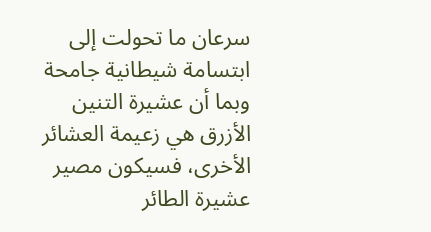سرعان ما تحولت إلى ابتسامة شيطانية جامحة
وبما أن عشيرة التنين الأزرق هي زعيمة العشائر الأخرى، فسيكون مصير عشيرة الطائر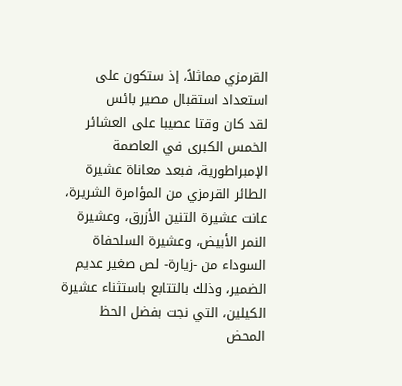القرمزي مماثلاً، إذ ستكون على استعداد استقبال مصير بائس
لقد كان وقتا عصيبا على العشائر الخمس الكبرى في العاصمة الإمبراطورية، فبعد معاناة عشيرة الطائر القرمزي من المؤامرة الشريرة، عانت عشيرة التنين الأزرق، وعشيرة النمر الأبيض، وعشيرة السلحفاة السوداء من -زيارة- لص صغير عديم الضمير، وذلك بالتتابع باستثناء عشيرة الكيلين، التي نجت بفضل الحظ المحض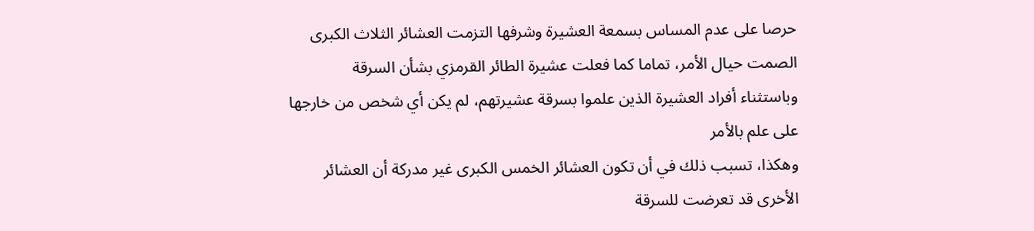حرصا على عدم المساس بسمعة العشيرة وشرفها التزمت العشائر الثلاث الكبرى الصمت حيال الأمر، تماما كما فعلت عشيرة الطائر القرمزي بشأن السرقة
وباستثناء أفراد العشيرة الذين علموا بسرقة عشيرتهم، لم يكن أي شخص من خارجها على علم بالأمر
وهكذا، تسبب ذلك في أن تكون العشائر الخمس الكبرى غير مدركة أن العشائر الأخرى قد تعرضت للسرقة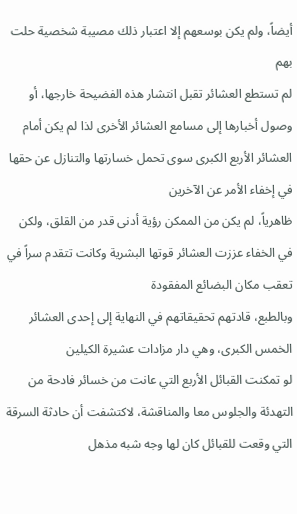أيضاً، ولم يكن بوسعهم إلا اعتبار ذلك مصيبة شخصية حلت بهم
لم تستطع العشائر تقبل انتشار هذه الفضيحة خارجها، أو وصول أخبارها إلى مسامع العشائر الأخرى لذا لم يكن أمام العشائر الأربع الكبرى سوى تحمل خسارتها والتنازل عن حقها في إخفاء الأمر عن الآخرين
ظاهرياً، لم يكن من الممكن رؤية أدنى قدر من القلق، ولكن في الخفاء عززت العشائر قوتها البشرية وكانت تتقدم سراً في تعقب مكان البضائع المفقودة
وبالطبع، قادتهم تحقيقاتهم في النهاية إلى إحدى العشائر الخمس الكبرى، وهي دار مزادات عشيرة الكيلين
لو تمكنت القبائل الأربع التي عانت من خسائر فادحة من التهدئة والجلوس معا والمناقشة، لاكتشفت أن حادثة السرقة التي وقعت للقبائل كان لها وجه شبه مذهل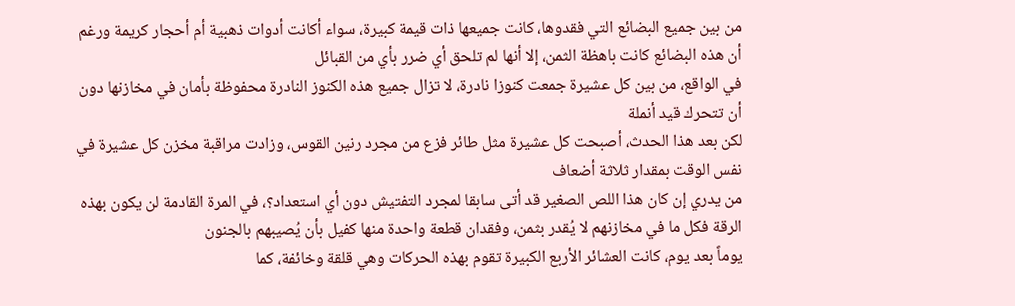من بين جميع البضائع التي فقدوها، كانت جميعها ذات قيمة كبيرة، سواء أكانت أدوات ذهبية أم أحجار كريمة ورغم أن هذه البضائع كانت باهظة الثمن، إلا أنها لم تلحق أي ضرر بأي من القبائل
في الواقع، من بين كل عشيرة جمعت كنوزا نادرة، لا تزال جميع هذه الكنوز النادرة محفوظة بأمان في مخازنها دون أن تتحرك قيد أنملة
لكن بعد هذا الحدث، أصبحت كل عشيرة مثل طائر فزع من مجرد رنين القوس، وزادت مراقبة مخزن كل عشيرة في نفس الوقت بمقدار ثلاثة أضعاف
من يدري إن كان هذا اللص الصغير قد أتى سابقا لمجرد التفتيش دون أي استعداد؟، في المرة القادمة لن يكون بهذه الرقة فكل ما في مخازنهم لا يُقدر بثمن، وفقدان قطعة واحدة منها كفيل بأن يُصيبهم بالجنون
يوماً بعد يوم، كانت العشائر الأربع الكبيرة تقوم بهذه الحركات وهي قلقة وخائفة، كما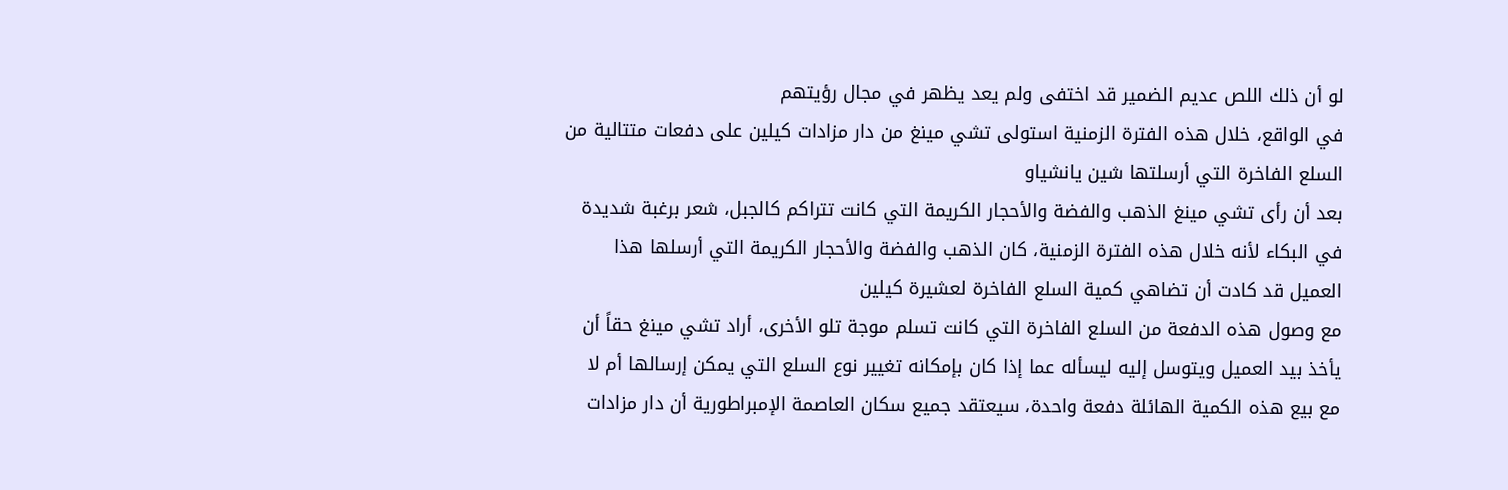لو أن ذلك اللص عديم الضمير قد اختفى ولم يعد يظهر في مجال رؤيتهم
في الواقع، خلال هذه الفترة الزمنية استولى تشي مينغ من دار مزادات كيلين على دفعات متتالية من السلع الفاخرة التي أرسلتها شين يانشياو
بعد أن رأى تشي مينغ الذهب والفضة والأحجار الكريمة التي كانت تتراكم كالجبل، شعر برغبة شديدة في البكاء لأنه خلال هذه الفترة الزمنية، كان الذهب والفضة والأحجار الكريمة التي أرسلها هذا العميل قد كادت أن تضاهي كمية السلع الفاخرة لعشيرة كيلين
مع وصول هذه الدفعة من السلع الفاخرة التي كانت تسلم موجة تلو الأخرى، أراد تشي مينغ حقاً أن يأخذ بيد العميل ويتوسل إليه ليسأله عما إذا كان بإمكانه تغيير نوع السلع التي يمكن إرسالها أم لا
مع بيع هذه الكمية الهائلة دفعة واحدة، سيعتقد جميع سكان العاصمة الإمبراطورية أن دار مزادات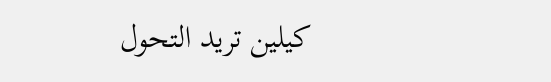کیلین ترید التحول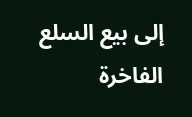إلى بيع السلع الفاخرة